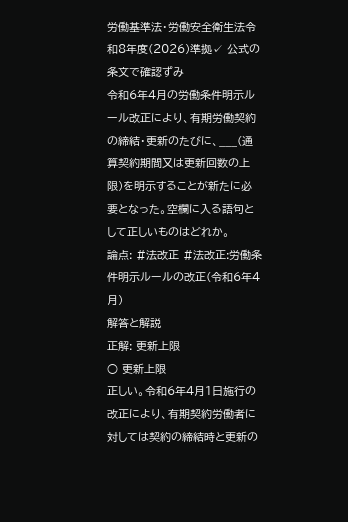労働基準法・労働安全衛生法令和8年度(2026)準拠✓ 公式の条文で確認ずみ
令和6年4月の労働条件明示ルール改正により、有期労働契約の締結・更新のたびに、___(通算契約期間又は更新回数の上限)を明示することが新たに必要となった。空欄に入る語句として正しいものはどれか。
論点: #法改正 #法改正:労働条件明示ルールの改正(令和6年4月)
解答と解説
正解: 更新上限
○ 更新上限
正しい。令和6年4月1日施行の改正により、有期契約労働者に対しては契約の締結時と更新の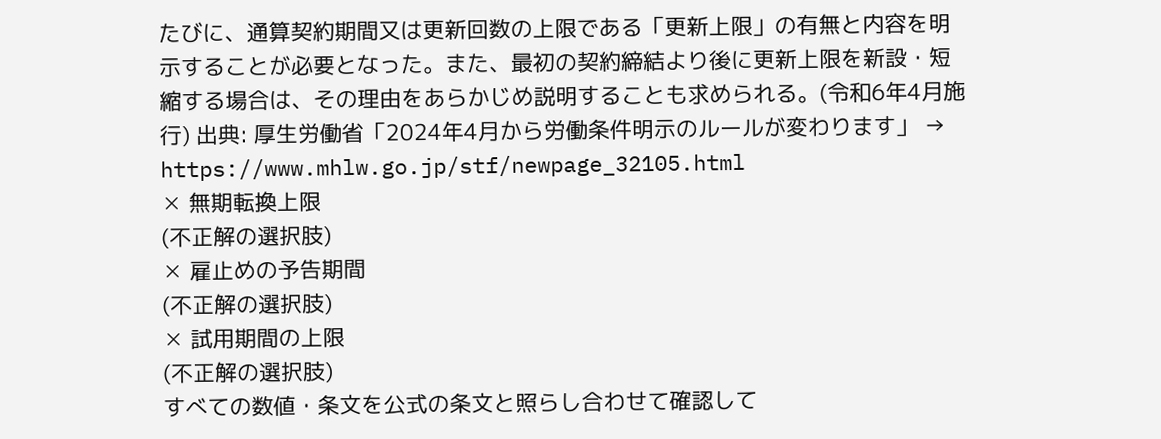たびに、通算契約期間又は更新回数の上限である「更新上限」の有無と内容を明示することが必要となった。また、最初の契約締結より後に更新上限を新設・短縮する場合は、その理由をあらかじめ説明することも求められる。(令和6年4月施行) 出典: 厚生労働省「2024年4月から労働条件明示のルールが変わります」 → https://www.mhlw.go.jp/stf/newpage_32105.html
✕ 無期転換上限
(不正解の選択肢)
✕ 雇止めの予告期間
(不正解の選択肢)
✕ 試用期間の上限
(不正解の選択肢)
すべての数値・条文を公式の条文と照らし合わせて確認して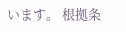います。 根拠条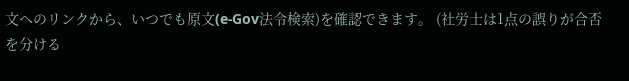文へのリンクから、いつでも原文(e-Gov法令検索)を確認できます。 (社労士は1点の誤りが合否を分ける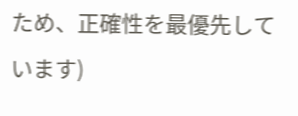ため、正確性を最優先しています)